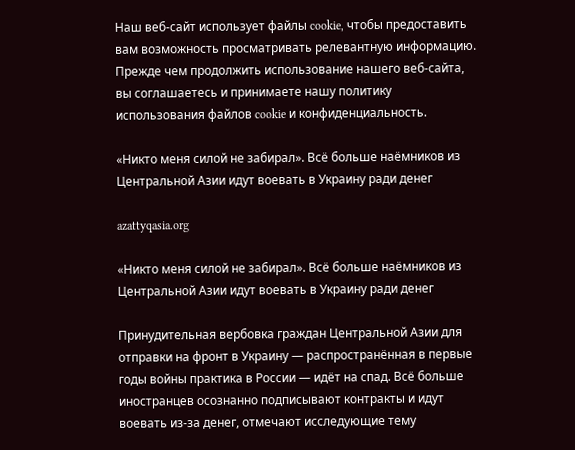Наш веб-сайт использует файлы cookie, чтобы предоставить вам возможность просматривать релевантную информацию. Прежде чем продолжить использование нашего веб-сайта, вы соглашаетесь и принимаете нашу политику использования файлов cookie и конфиденциальность.

«Никто меня силой не забирал». Всё больше наёмников из Центральной Азии идут воевать в Украину ради денег

azattyqasia.org

«Никто меня силой не забирал». Всё больше наёмников из Центральной Азии идут воевать в Украину ради денег

Принудительная вербовка граждан Центральной Азии для отправки на фронт в Украину — распространённая в первые годы войны практика в России — идёт на спад. Всё больше иностранцев осознанно подписывают контракты и идут воевать из-за денег, отмечают исследующие тему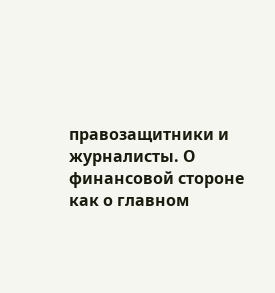правозащитники и журналисты. О финансовой стороне как о главном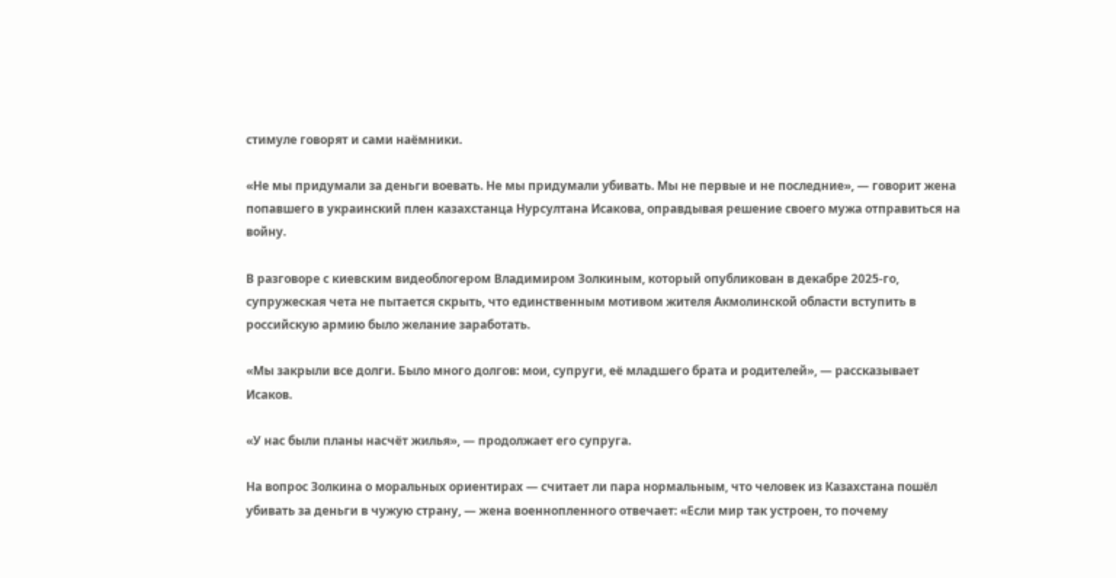стимуле говорят и сами наёмники.

«Не мы придумали за деньги воевать. Не мы придумали убивать. Мы не первые и не последние», — говорит жена попавшего в украинский плен казахстанца Нурсултана Исакова, оправдывая решение своего мужа отправиться на войну.

В разговоре с киевским видеоблогером Владимиром Золкиным, который опубликован в декабре 2025-го, супружеская чета не пытается скрыть, что единственным мотивом жителя Акмолинской области вступить в российскую армию было желание заработать.

«Мы закрыли все долги. Было много долгов: мои, супруги, её младшего брата и родителей», — рассказывает Исаков.

«У нас были планы насчёт жилья», — продолжает его супруга.

На вопрос Золкина о моральных ориентирах — считает ли пара нормальным, что человек из Казахстана пошёл убивать за деньги в чужую страну, — жена военнопленного отвечает: «Если мир так устроен, то почему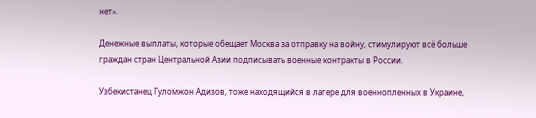нет».

Денежные выплаты, которые обещает Москва за отправку на войну, стимулируют всё больше граждан стран Центральной Азии подписывать военные контракты в России.

Узбекистанец Гуломжон Адизов, тоже находящийся в лагере для военнопленных в Украине,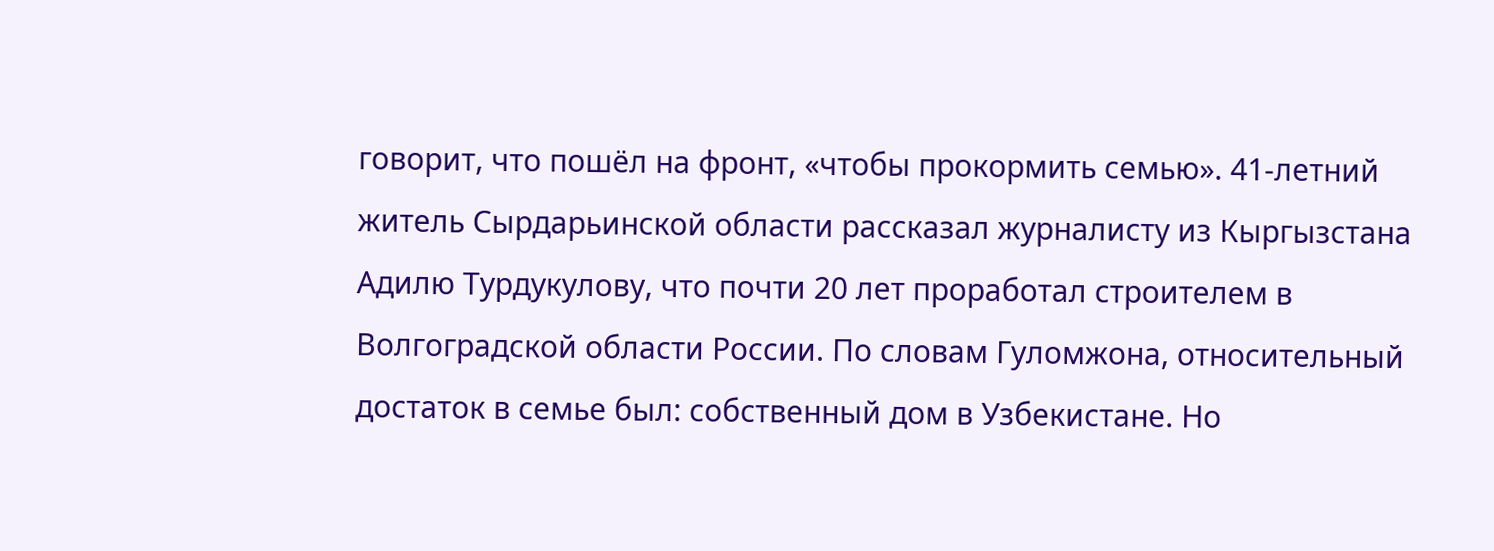говорит, что пошёл на фронт, «чтобы прокормить семью». 41-летний житель Сырдарьинской области рассказал журналисту из Кыргызстана Адилю Турдукулову, что почти 20 лет проработал строителем в Волгоградской области России. По словам Гуломжона, относительный достаток в семье был: собственный дом в Узбекистане. Но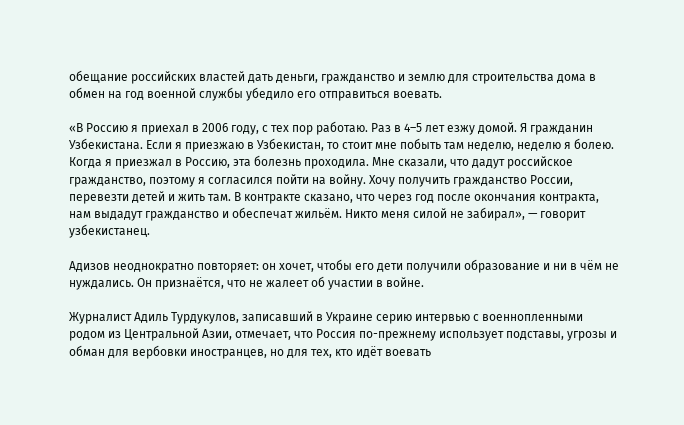обещание российских властей дать деньги, гражданство и землю для строительства дома в обмен на год военной службы убедило его отправиться воевать.

«В Россию я приехал в 2006 году, с тех пор работаю. Раз в 4–5 лет езжу домой. Я гражданин Узбекистана. Если я приезжаю в Узбекистан, то стоит мне побыть там неделю, неделю я болею. Когда я приезжал в Россию, эта болезнь проходила. Мне сказали, что дадут российское гражданство, поэтому я согласился пойти на войну. Хочу получить гражданство России, перевезти детей и жить там. В контракте сказано, что через год после окончания контракта, нам выдадут гражданство и обеспечат жильём. Никто меня силой не забирал», — говорит узбекистанец.

Адизов неоднократно повторяет: он хочет, чтобы его дети получили образование и ни в чём не нуждались. Он признаётся, что не жалеет об участии в войне.

Журналист Адиль Турдукулов, записавший в Украине серию интервью с военнопленными родом из Центральной Азии, отмечает, что Россия по-прежнему использует подставы, угрозы и обман для вербовки иностранцев, но для тех, кто идёт воевать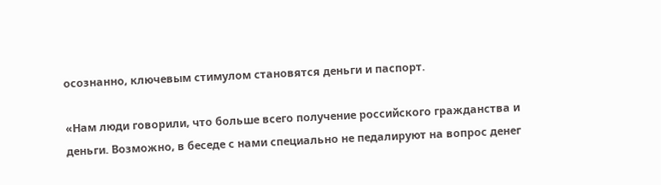осознанно, ключевым стимулом становятся деньги и паспорт.

«Нам люди говорили, что больше всего получение российского гражданства и деньги. Возможно, в беседе с нами специально не педалируют на вопрос денег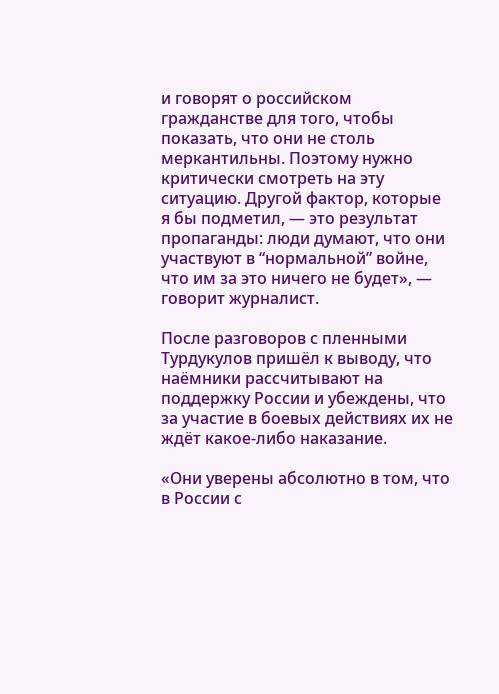и говорят о российском гражданстве для того, чтобы показать, что они не столь меркантильны. Поэтому нужно критически смотреть на эту ситуацию. Другой фактор, которые я бы подметил, — это результат пропаганды: люди думают, что они участвуют в “нормальной” войне, что им за это ничего не будет», — говорит журналист.

После разговоров с пленными Турдукулов пришёл к выводу, что наёмники рассчитывают на поддержку России и убеждены, что за участие в боевых действиях их не ждёт какое-либо наказание.

«Они уверены абсолютно в том, что в России с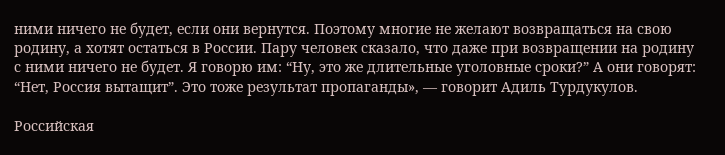ними ничего не будет, если они вернутся. Поэтому многие не желают возвращаться на свою родину, а хотят остаться в России. Пару человек сказало, что даже при возвращении на родину с ними ничего не будет. Я говорю им: “Ну, это же длительные уголовные сроки?” А они говорят: “Нет, Россия вытащит”. Это тоже результат пропаганды», — говорит Адиль Турдукулов.

Российская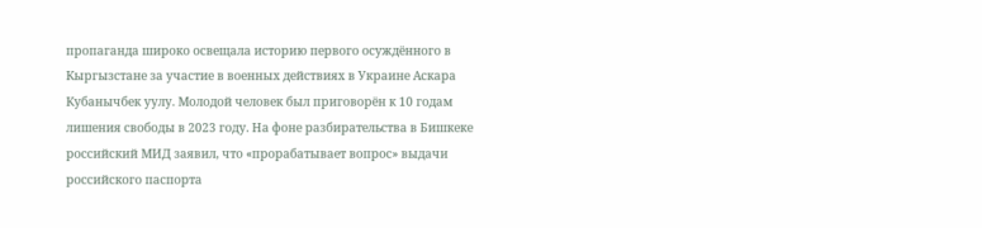пропаганда широко освещала историю первого осуждённого в Кыргызстане за участие в военных действиях в Украине Аскара Кубанычбек уулу. Молодой человек был приговорён к 10 годам лишения свободы в 2023 году. На фоне разбирательства в Бишкеке российский МИД заявил, что «прорабатывает вопрос» выдачи российского паспорта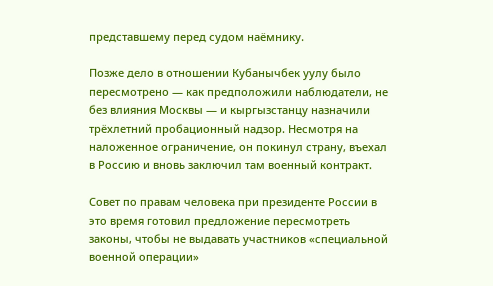представшему перед судом наёмнику.

Позже дело в отношении Кубанычбек уулу было пересмотрено — как предположили наблюдатели, не без влияния Москвы — и кыргызстанцу назначили трёхлетний пробационный надзор. Несмотря на наложенное ограничение, он покинул страну, въехал в Россию и вновь заключил там военный контракт.

Совет по правам человека при президенте России в это время готовил предложение пересмотреть законы, чтобы не выдавать участников «специальной военной операции»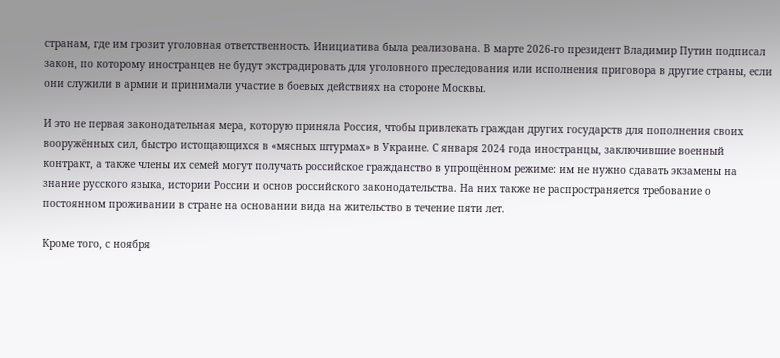странам, где им грозит уголовная ответственность. Инициатива была реализована. В марте 2026-го президент Владимир Путин подписал закон, по которому иностранцев не будут экстрадировать для уголовного преследования или исполнения приговора в другие страны, если они служили в армии и принимали участие в боевых действиях на стороне Москвы.

И это не первая законодательная мера, которую приняла Россия, чтобы привлекать граждан других государств для пополнения своих вооружённых сил, быстро истощающихся в «мясных штурмах» в Украине. С января 2024 года иностранцы, заключившие военный контракт, а также члены их семей могут получать российское гражданство в упрощённом режиме: им не нужно сдавать экзамены на знание русского языка, истории России и основ российского законодательства. На них также не распространяется требование о постоянном проживании в стране на основании вида на жительство в течение пяти лет.

Кроме того, с ноября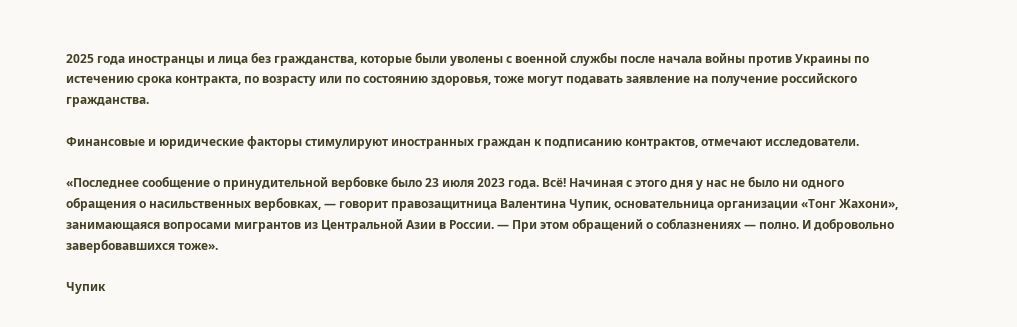2025 года иностранцы и лица без гражданства, которые были уволены с военной службы после начала войны против Украины по истечению срока контракта, по возрасту или по состоянию здоровья, тоже могут подавать заявление на получение российского гражданства.

Финансовые и юридические факторы стимулируют иностранных граждан к подписанию контрактов, отмечают исследователи.

«Последнее сообщение о принудительной вербовке было 23 июля 2023 года. Всё! Начиная с этого дня у нас не было ни одного обращения о насильственных вербовках, — говорит правозащитница Валентина Чупик, основательница организации «Тонг Жахони», занимающаяся вопросами мигрантов из Центральной Азии в России. — При этом обращений о соблазнениях — полно. И добровольно завербовавшихся тоже».

Чупик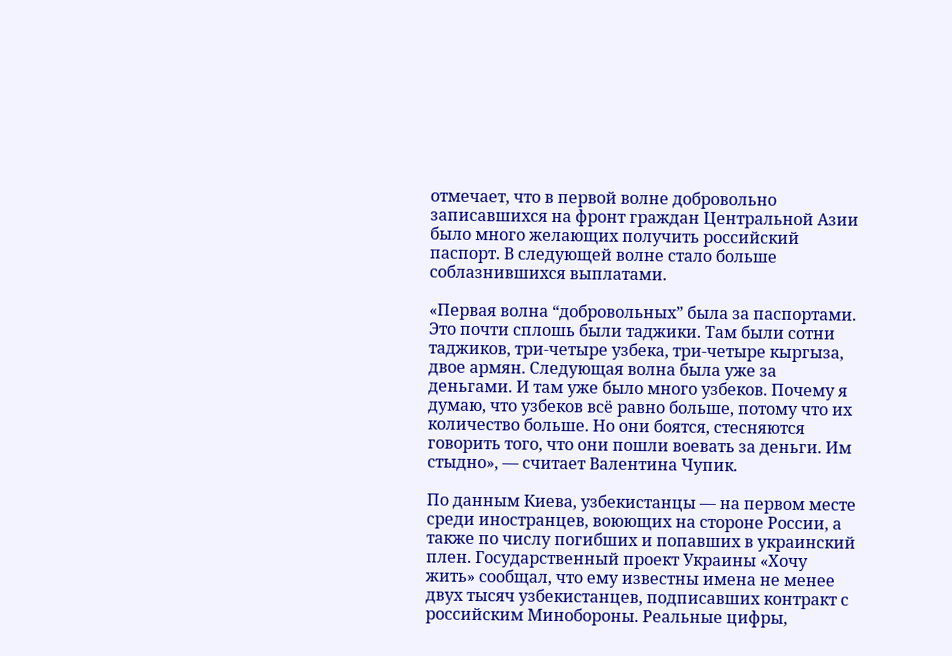отмечает, что в первой волне добровольно записавшихся на фронт граждан Центральной Азии было много желающих получить российский паспорт. В следующей волне стало больше соблазнившихся выплатами.

«Первая волна “добровольных” была за паспортами. Это почти сплошь были таджики. Там были сотни таджиков, три-четыре узбека, три-четыре кыргыза, двое армян. Следующая волна была уже за деньгами. И там уже было много узбеков. Почему я думаю, что узбеков всё равно больше, потому что их количество больше. Но они боятся, стесняются говорить того, что они пошли воевать за деньги. Им стыдно», — считает Валентина Чупик.

По данным Киева, узбекистанцы — на первом месте среди иностранцев, воюющих на стороне России, а также по числу погибших и попавших в украинский плен. Государственный проект Украины «Хочу жить» сообщал, что ему известны имена не менее двух тысяч узбекистанцев, подписавших контракт с российским Минобороны. Реальные цифры,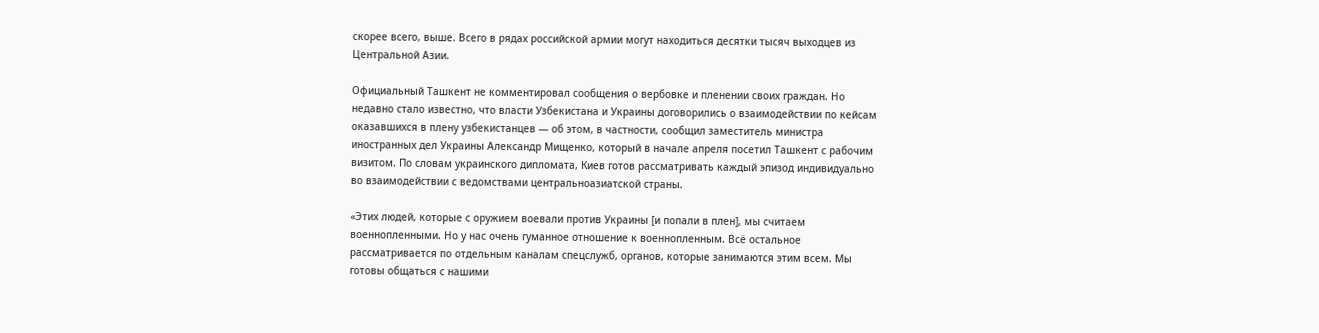скорее всего, выше. Всего в рядах российской армии могут находиться десятки тысяч выходцев из Центральной Азии.

Официальный Ташкент не комментировал сообщения о вербовке и пленении своих граждан. Но недавно стало известно, что власти Узбекистана и Украины договорились о взаимодействии по кейсам оказавшихся в плену узбекистанцев — об этом, в частности, сообщил заместитель министра иностранных дел Украины Александр Мищенко, который в начале апреля посетил Ташкент с рабочим визитом. По словам украинского дипломата, Киев готов рассматривать каждый эпизод индивидуально во взаимодействии с ведомствами центральноазиатской страны.

«Этих людей, которые с оружием воевали против Украины [и попали в плен], мы считаем военнопленными. Но у нас очень гуманное отношение к военнопленным. Всё остальное рассматривается по отдельным каналам спецслужб, органов, которые занимаются этим всем. Мы готовы общаться с нашими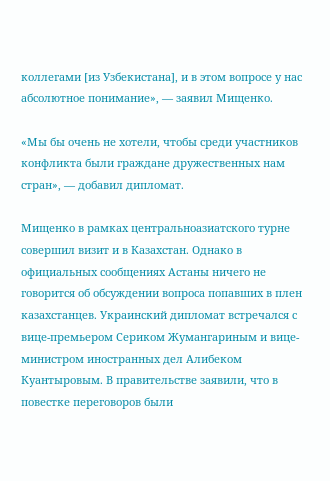коллегами [из Узбекистана], и в этом вопросе у нас абсолютное понимание», — заявил Мищенко.

«Мы бы очень не хотели, чтобы среди участников конфликта были граждане дружественных нам стран», — добавил дипломат.

Мищенко в рамках центральноазиатского турне совершил визит и в Казахстан. Однако в официальных сообщениях Астаны ничего не говорится об обсуждении вопроса попавших в плен казахстанцев. Украинский дипломат встречался с вице-премьером Сериком Жумангариным и вице-министром иностранных дел Алибеком Куантыровым. В правительстве заявили, что в повестке переговоров были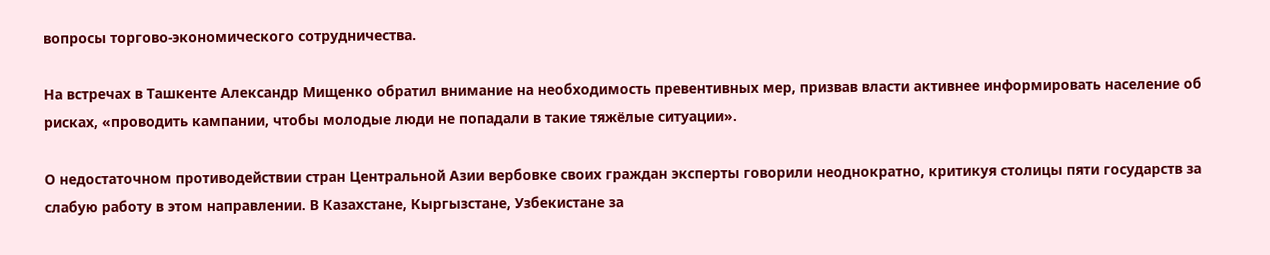вопросы торгово-экономического сотрудничества.

На встречах в Ташкенте Александр Мищенко обратил внимание на необходимость превентивных мер, призвав власти активнее информировать население об рисках, «проводить кампании, чтобы молодые люди не попадали в такие тяжёлые ситуации».

О недостаточном противодействии стран Центральной Азии вербовке своих граждан эксперты говорили неоднократно, критикуя столицы пяти государств за слабую работу в этом направлении. В Казахстане, Кыргызстане, Узбекистане за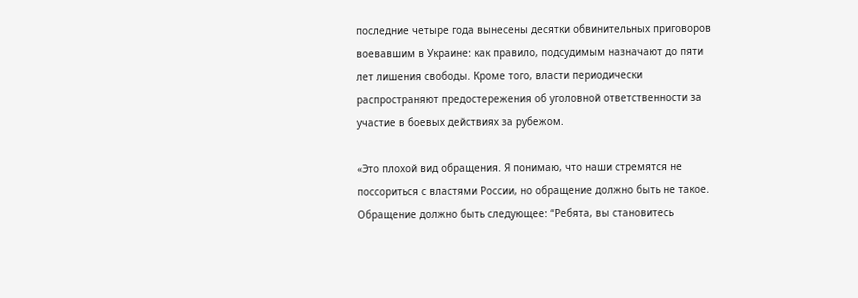последние четыре года вынесены десятки обвинительных приговоров воевавшим в Украине: как правило, подсудимым назначают до пяти лет лишения свободы. Кроме того, власти периодически распространяют предостережения об уголовной ответственности за участие в боевых действиях за рубежом.

«Это плохой вид обращения. Я понимаю, что наши стремятся не поссориться с властями России, но обращение должно быть не такое. Обращение должно быть следующее: “Ребята, вы становитесь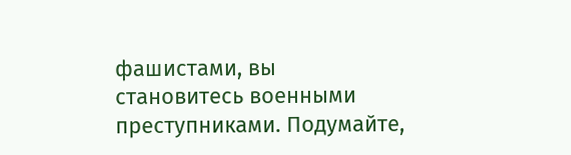фашистами, вы становитесь военными преступниками. Подумайте,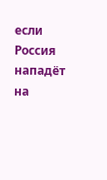если Россия нападёт на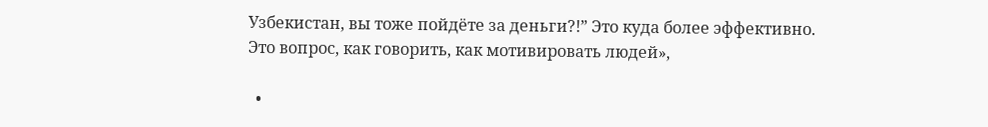Узбекистан, вы тоже пойдёте за деньги?!” Это куда более эффективно. Это вопрос, как говорить, как мотивировать людей»,

  •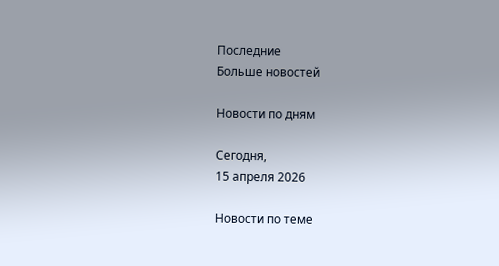Последние
Больше новостей

Новости по дням

Сегодня,
15 апреля 2026

Новости по теме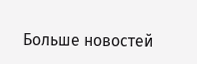Больше новостей